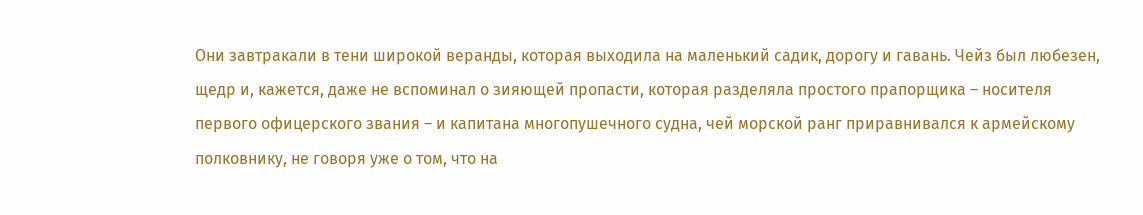Они завтракали в тени широкой веранды, которая выходила на маленький садик, дорогу и гавань. Чейз был любезен, щедр и, кажется, даже не вспоминал о зияющей пропасти, которая разделяла простого прапорщика – носителя первого офицерского звания – и капитана многопушечного судна, чей морской ранг приравнивался к армейскому полковнику, не говоря уже о том, что на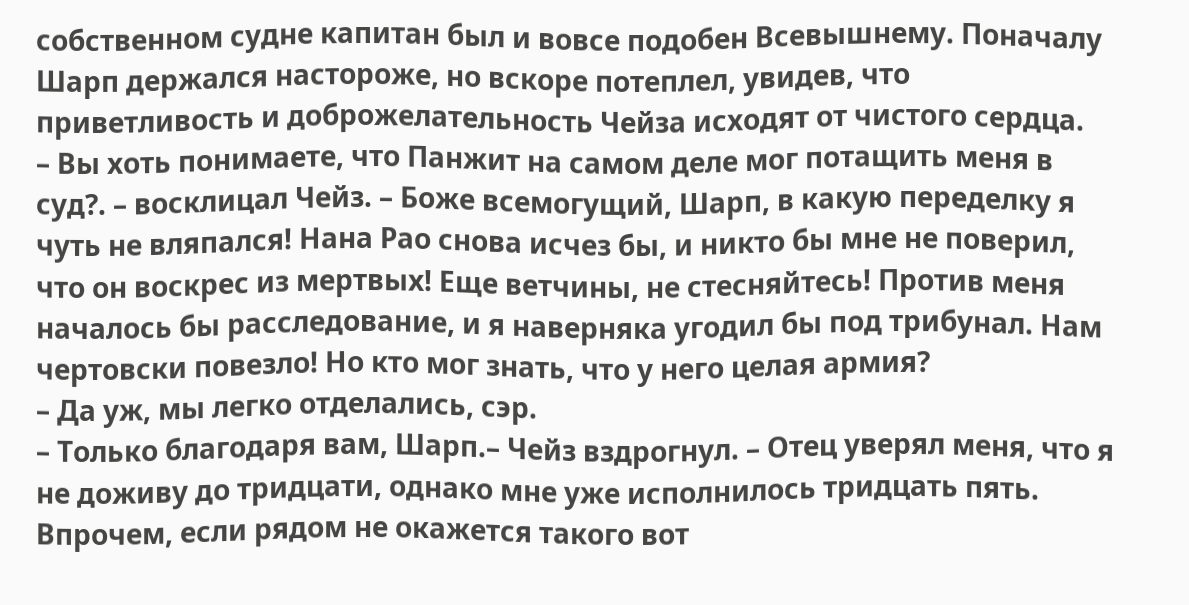собственном судне капитан был и вовсе подобен Всевышнему. Поначалу Шарп держался настороже, но вскоре потеплел, увидев, что приветливость и доброжелательность Чейза исходят от чистого сердца.
– Вы хоть понимаете, что Панжит на самом деле мог потащить меня в суд?. – восклицал Чейз. – Боже всемогущий, Шарп, в какую переделку я чуть не вляпался! Нана Рао снова исчез бы, и никто бы мне не поверил, что он воскрес из мертвых! Еще ветчины, не стесняйтесь! Против меня началось бы расследование, и я наверняка угодил бы под трибунал. Нам чертовски повезло! Но кто мог знать, что у него целая армия?
– Да уж, мы легко отделались, сэр.
– Только благодаря вам, Шарп.– Чейз вздрогнул. – Отец уверял меня, что я не доживу до тридцати, однако мне уже исполнилось тридцать пять. Впрочем, если рядом не окажется такого вот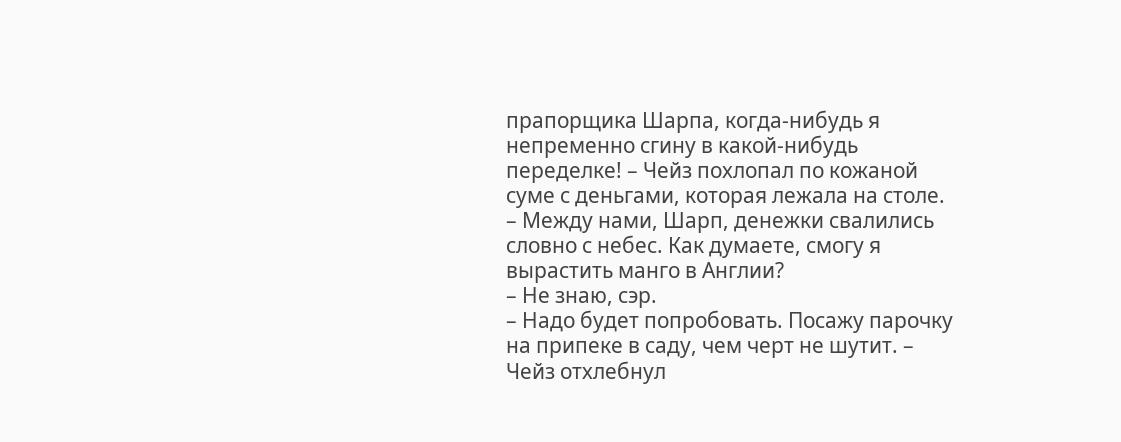прапорщика Шарпа, когда-нибудь я непременно сгину в какой-нибудь переделке! – Чейз похлопал по кожаной суме с деньгами, которая лежала на столе. – Между нами, Шарп, денежки свалились словно с небес. Как думаете, смогу я вырастить манго в Англии?
– Не знаю, сэр.
– Надо будет попробовать. Посажу парочку на припеке в саду, чем черт не шутит. – Чейз отхлебнул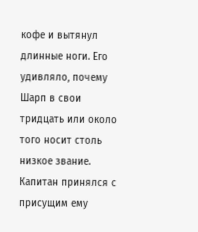кофе и вытянул длинные ноги. Его удивляло, почему Шарп в свои тридцать или около того носит столь низкое звание. Капитан принялся с присущим ему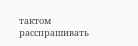тактом расспрашивать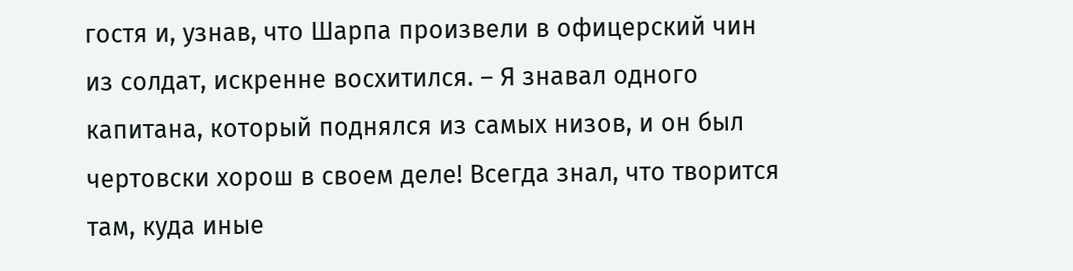гостя и, узнав, что Шарпа произвели в офицерский чин из солдат, искренне восхитился. – Я знавал одного капитана, который поднялся из самых низов, и он был чертовски хорош в своем деле! Всегда знал, что творится там, куда иные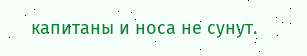капитаны и носа не сунут.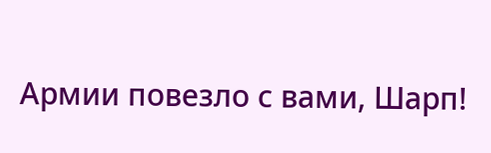Армии повезло с вами, Шарп!